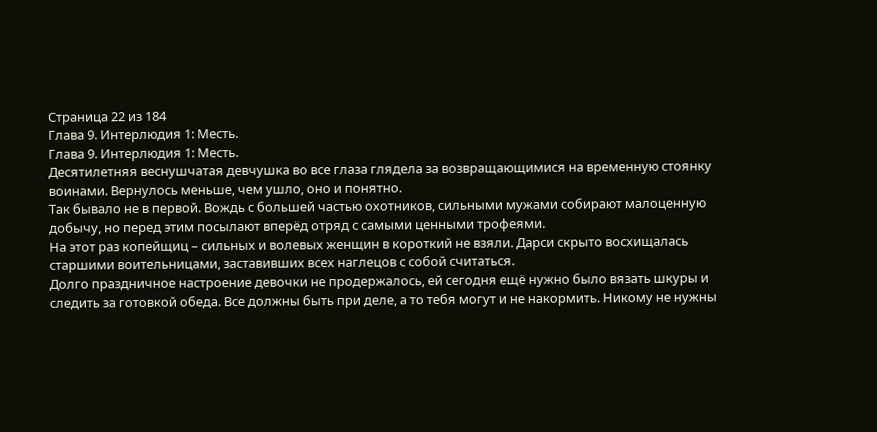Страница 22 из 184
Глава 9. Интерлюдия 1: Месть.
Глава 9. Интерлюдия 1: Месть.
Десятилетняя веснушчатая девчушка во все глаза глядела за возвращающимися на временную стоянку воинами. Вернулось меньше, чем ушло, оно и понятно.
Так бывало не в первой. Вождь с большей частью охотников, сильными мужами собирают малоценную добычу, но перед этим посылают вперёд отряд с самыми ценными трофеями.
На этот раз копейщиц – сильных и волевых женщин в короткий не взяли. Дарси скрыто восхищалась старшими воительницами, заставивших всех наглецов с собой считаться.
Долго праздничное настроение девочки не продержалось, ей сегодня ещё нужно было вязать шкуры и следить за готовкой обеда. Все должны быть при деле, а то тебя могут и не накормить. Никому не нужны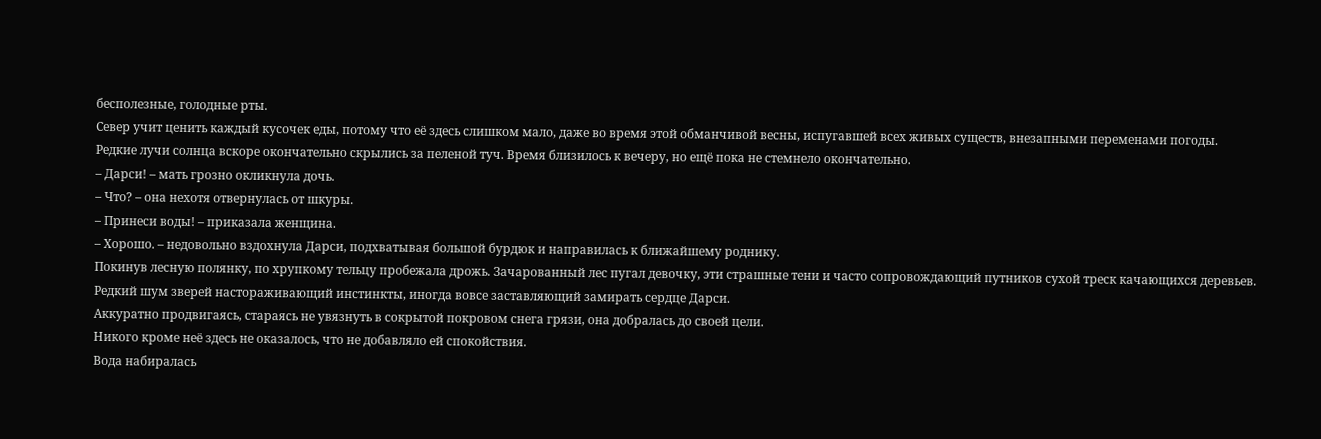бесполезные, голодные рты.
Север учит ценить каждый кусочек еды, потому что её здесь слишком мало, даже во время этой обманчивой весны, испугавшей всех живых существ, внезапными переменами погоды.
Редкие лучи солнца вскоре окончательно скрылись за пеленой туч. Время близилось к вечеру, но ещё пока не стемнело окончательно.
– Дарси! – мать грозно окликнула дочь.
– Что? – она нехотя отвернулась от шкуры.
– Принеси воды! – приказала женщина.
– Хорошо. – недовольно вздохнула Дарси, подхватывая большой бурдюк и направилась к ближайшему роднику.
Покинув лесную полянку, по хрупкому тельцу пробежала дрожь. Зачарованный лес пугал девочку, эти страшные тени и часто сопровождающий путников сухой треск качающихся деревьев.
Редкий шум зверей настораживающий инстинкты, иногда вовсе заставляющий замирать сердце Дарси.
Аккуратно продвигаясь, стараясь не увязнуть в сокрытой покровом снега грязи, она добралась до своей цели.
Никого кроме неё здесь не оказалось, что не добавляло ей спокойствия.
Вода набиралась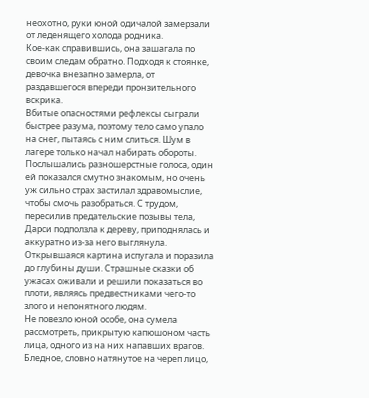неохотно, руки юной одичалой замерзали от леденящего холода родника.
Кое-как справившись, она зашагала по своим следам обратно. Подходя к стоянке, девочка внезапно замерла, от раздавшегося впереди пронзительного вскрика.
Вбитые опасностями рефлексы сыграли быстрее разума, поэтому тело само упало на снег, пытаясь с ним слиться. Шум в лагере только начал набирать обороты.
Послышались разношерстные голоса, один ей показался смутно знакомым, но очень уж сильно страх застилал здравомыслие, чтобы смочь разобраться. С трудом, пересилив предательские позывы тела, Дарси подползла к дереву, приподнялась и аккуратно из-за него выглянула.
Открывшаяся картина испугала и поразила до глубины души. Страшные сказки об ужасах оживали и решили показаться во плоти, являясь предвестниками чего-то злого и непонятного людям.
Не повезло юной особе, она сумела рассмотреть, прикрытую капюшоном часть лица, одного из на них напавших врагов.
Бледное, словно натянутое на череп лицо,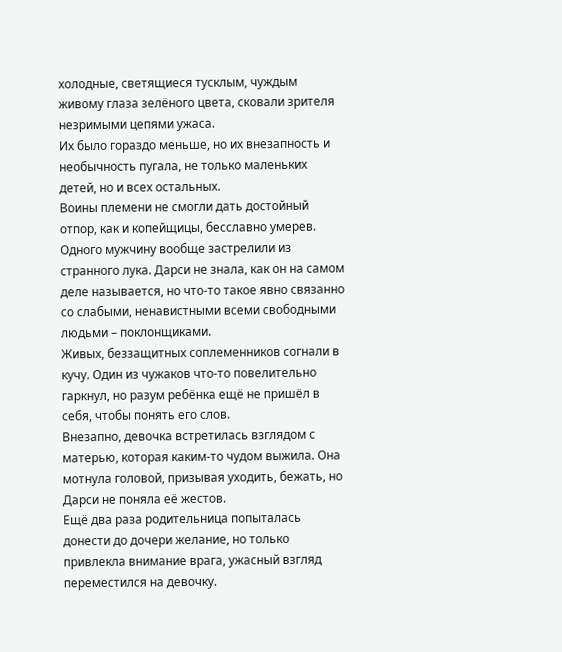холодные, светящиеся тусклым, чуждым живому глаза зелёного цвета, сковали зрителя незримыми цепями ужаса.
Их было гораздо меньше, но их внезапность и необычность пугала, не только маленьких детей, но и всех остальных.
Воины племени не смогли дать достойный отпор, как и копейщицы, бесславно умерев. Одного мужчину вообще застрелили из странного лука. Дарси не знала, как он на самом деле называется, но что-то такое явно связанно со слабыми, ненавистными всеми свободными людьми – поклонщиками.
Живых, беззащитных соплеменников согнали в кучу. Один из чужаков что-то повелительно гаркнул, но разум ребёнка ещё не пришёл в себя, чтобы понять его слов.
Внезапно, девочка встретилась взглядом с матерью, которая каким-то чудом выжила. Она мотнула головой, призывая уходить, бежать, но Дарси не поняла её жестов.
Ещё два раза родительница попыталась донести до дочери желание, но только привлекла внимание врага, ужасный взгляд переместился на девочку.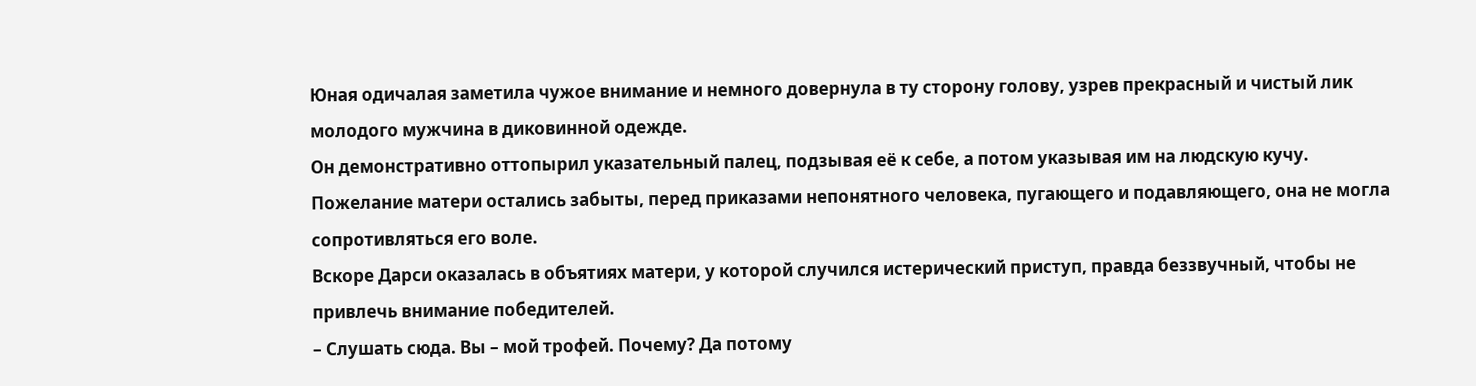Юная одичалая заметила чужое внимание и немного довернула в ту сторону голову, узрев прекрасный и чистый лик молодого мужчина в диковинной одежде.
Он демонстративно оттопырил указательный палец, подзывая её к себе, а потом указывая им на людскую кучу.
Пожелание матери остались забыты, перед приказами непонятного человека, пугающего и подавляющего, она не могла сопротивляться его воле.
Вскоре Дарси оказалась в объятиях матери, у которой случился истерический приступ, правда беззвучный, чтобы не привлечь внимание победителей.
– Слушать сюда. Вы – мой трофей. Почему? Да потому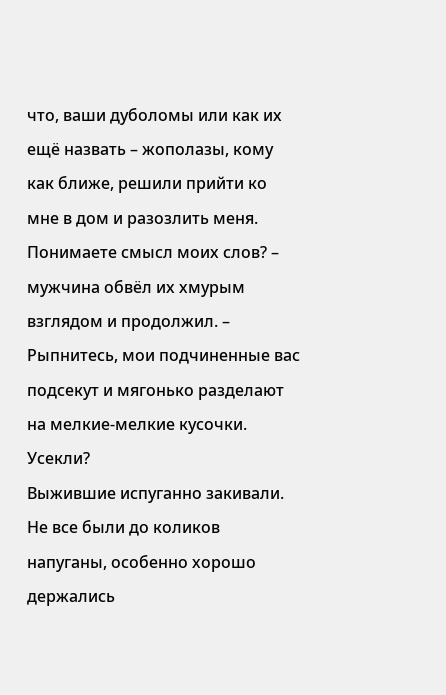что, ваши дуболомы или как их ещё назвать – жополазы, кому как ближе, решили прийти ко мне в дом и разозлить меня. Понимаете смысл моих слов? – мужчина обвёл их хмурым взглядом и продолжил. – Рыпнитесь, мои подчиненные вас подсекут и мягонько разделают на мелкие-мелкие кусочки. Усекли?
Выжившие испуганно закивали. Не все были до коликов напуганы, особенно хорошо держались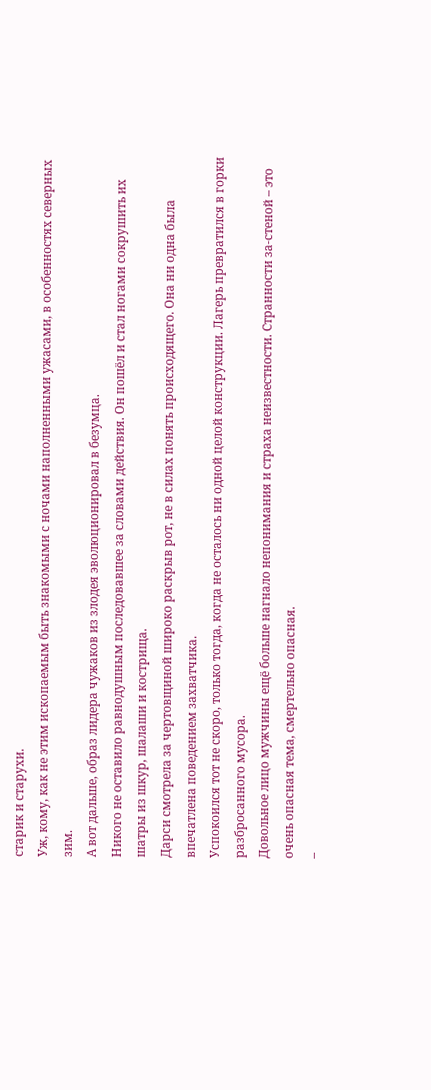старик и старухи.
Уж, кому, как не этим ископаемым быть знакомыми с ночами наполненными ужасами, в особенностях северных зим.
А вот дальше, образ лидера чужаков из злодея эволюционировал в безумца.
Никого не оставило равнодушным последовавшее за словами действия. Он пошёл и стал ногами сокрушить их шатры из шкур, шалаши и кострища.
Дарси смотрела за чертовщиной широко раскрыв рот, не в силах понять происходящего. Она ни одна была впечатлена поведением захватчика.
Успокоился тот не скоро, только тогда, когда не осталось ни одной целой конструкции. Лагерь превратился в горки разбросанного мусора.
Довольное лицо мужчины ещё больше нагнало непонимания и страха неизвестности. Странности за-стеной – это очень опасная тема, смертельно опасная.
–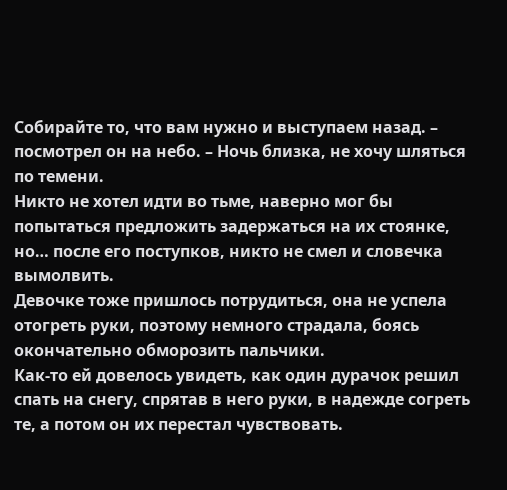Собирайте то, что вам нужно и выступаем назад. – посмотрел он на небо. – Ночь близка, не хочу шляться по темени.
Никто не хотел идти во тьме, наверно мог бы попытаться предложить задержаться на их стоянке, но… после его поступков, никто не смел и словечка вымолвить.
Девочке тоже пришлось потрудиться, она не успела отогреть руки, поэтому немного страдала, боясь окончательно обморозить пальчики.
Как-то ей довелось увидеть, как один дурачок решил спать на снегу, спрятав в него руки, в надежде согреть те, а потом он их перестал чувствовать.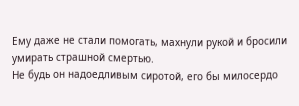Ему даже не стали помогать, махнули рукой и бросили умирать страшной смертью.
Не будь он надоедливым сиротой, его бы милосердо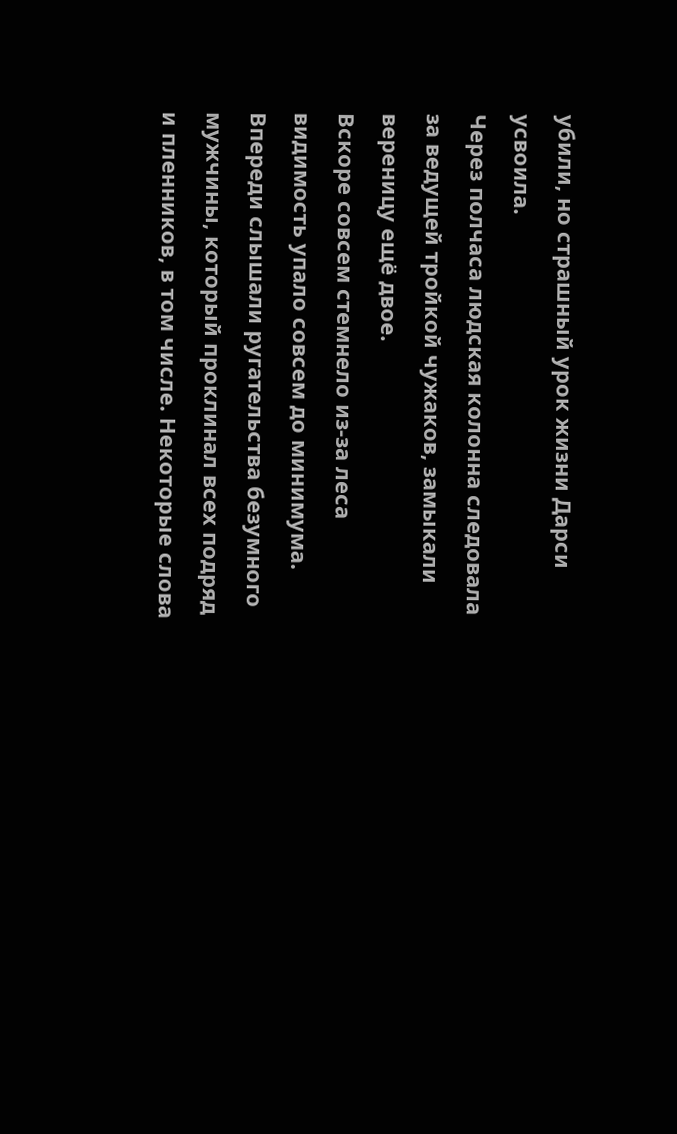убили, но страшный урок жизни Дарси усвоила.
Через полчаса людская колонна следовала за ведущей тройкой чужаков, замыкали вереницу ещё двое.
Вскоре совсем стемнело из-за леса видимость упало совсем до минимума.
Впереди слышали ругательства безумного мужчины, который проклинал всех подряд и пленников, в том числе. Некоторые слова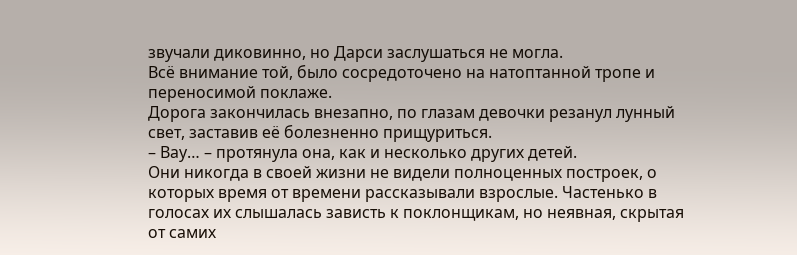звучали диковинно, но Дарси заслушаться не могла.
Всё внимание той, было сосредоточено на натоптанной тропе и переносимой поклаже.
Дорога закончилась внезапно, по глазам девочки резанул лунный свет, заставив её болезненно прищуриться.
– Вау… – протянула она, как и несколько других детей.
Они никогда в своей жизни не видели полноценных построек, о которых время от времени рассказывали взрослые. Частенько в голосах их слышалась зависть к поклонщикам, но неявная, скрытая от самих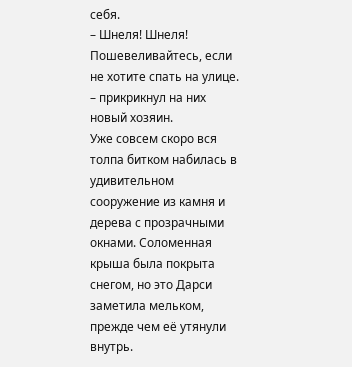себя.
– Шнеля! Шнеля! Пошевеливайтесь, если не хотите спать на улице. – прикрикнул на них новый хозяин.
Уже совсем скоро вся толпа битком набилась в удивительном сооружение из камня и дерева с прозрачными окнами. Соломенная крыша была покрыта снегом, но это Дарси заметила мельком, прежде чем её утянули внутрь.